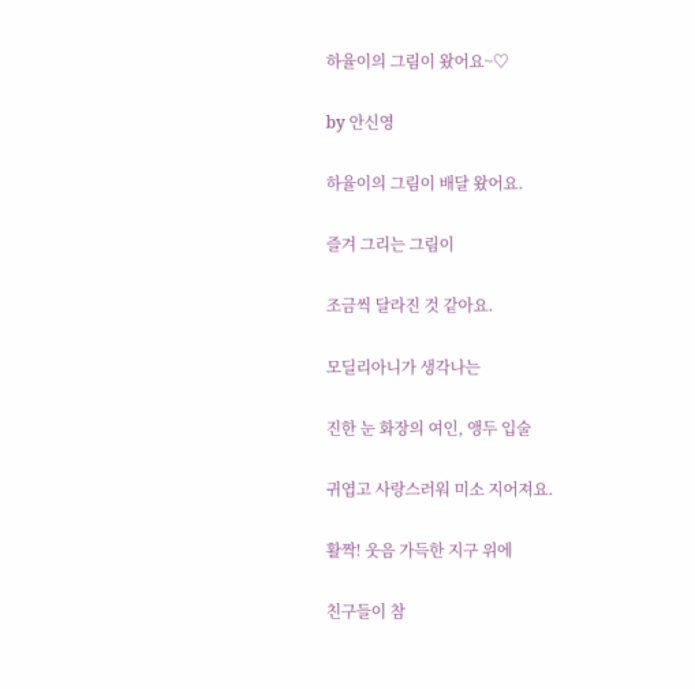하율이의 그림이 왔어요~♡

by 안신영

하율이의 그림이 배달 왔어요.

즐겨 그리는 그림이

조금씩 달라진 것 같아요.

모딜리아니가 생각나는

진한 눈 화장의 여인, 앵두 입술

귀엽고 사랑스러워 미소 지어져요.

활짝! 웃음 가득한 지구 위에

친구들이 참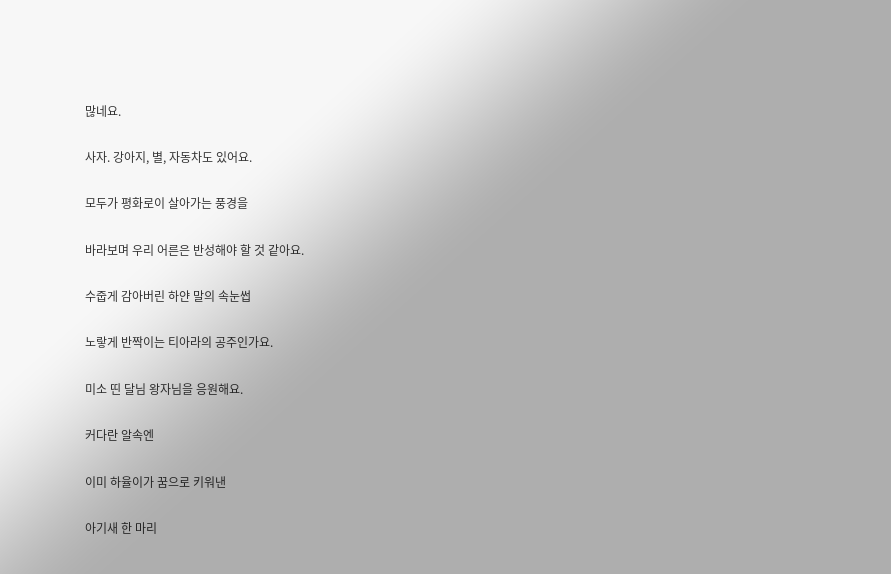많네요.

사자. 강아지, 별, 자동차도 있어요.

모두가 평화로이 살아가는 풍경을

바라보며 우리 어른은 반성해야 할 것 같아요.

수줍게 감아버린 하얀 말의 속눈썹

노랗게 반짝이는 티아라의 공주인가요.

미소 띤 달님 왕자님을 응원해요.

커다란 알속엔

이미 하율이가 꿈으로 키워낸

아기새 한 마리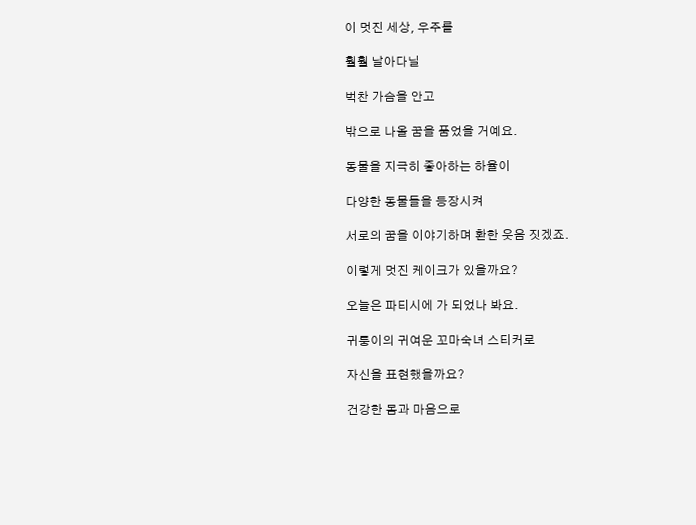이 멋진 세상, 우주를

훨훨 날아다닐

벅찬 가슴을 안고

밖으로 나올 꿈을 품었을 거예요.

동물을 지극히 좋아하는 하율이

다양한 동물들을 등장시켜

서로의 꿈을 이야기하며 환한 웃음 짓겠죠.

이렇게 멋진 케이크가 있을까요?

오늘은 파티시에 가 되었나 봐요.

귀퉁이의 귀여운 꼬마숙녀 스티커로

자신을 표현했을까요?

건강한 몸과 마음으로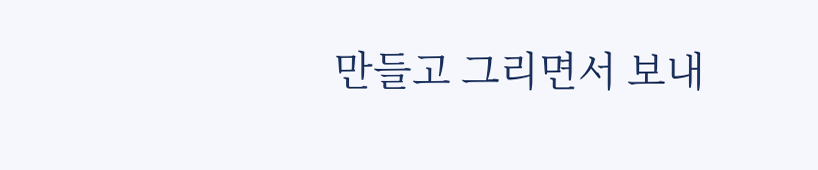만들고 그리면서 보내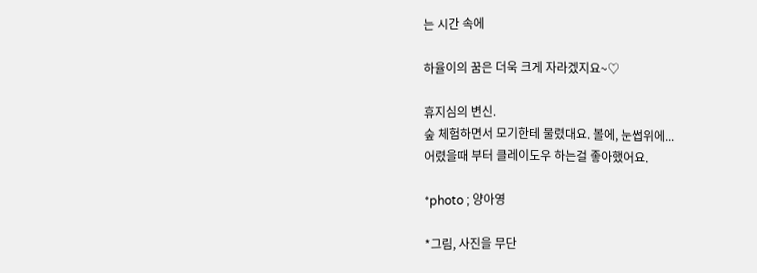는 시간 속에

하율이의 꿈은 더욱 크게 자라겠지요~♡

휴지심의 변신.
숲 체험하면서 모기한테 물렸대요. 볼에, 눈썹위에...
어렸을때 부터 클레이도우 하는걸 좋아했어요.

*photo ; 양아영

*그림, 사진을 무단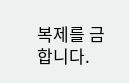복제를 금합니다.